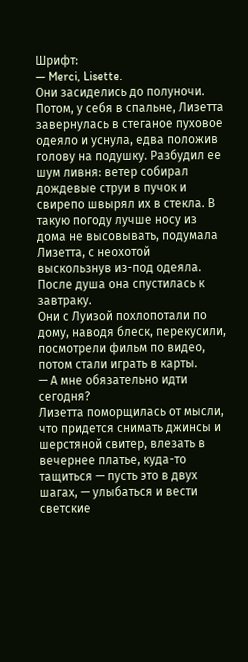Шрифт:
— Merci, Lisette.
Они засиделись до полуночи. Потом, у себя в спальне, Лизетта завернулась в стеганое пуховое одеяло и уснула, едва положив голову на подушку. Разбудил ее шум ливня: ветер собирал дождевые струи в пучок и свирепо швырял их в стекла. В такую погоду лучше носу из дома не высовывать, подумала Лизетта, с неохотой выскользнув из-под одеяла. После душа она спустилась к завтраку.
Они с Луизой похлопотали по дому, наводя блеск, перекусили, посмотрели фильм по видео, потом стали играть в карты.
— А мне обязательно идти сегодня?
Лизетта поморщилась от мысли, что придется снимать джинсы и шерстяной свитер, влезать в вечернее платье, куда-то тащиться — пусть это в двух шагах, — улыбаться и вести светские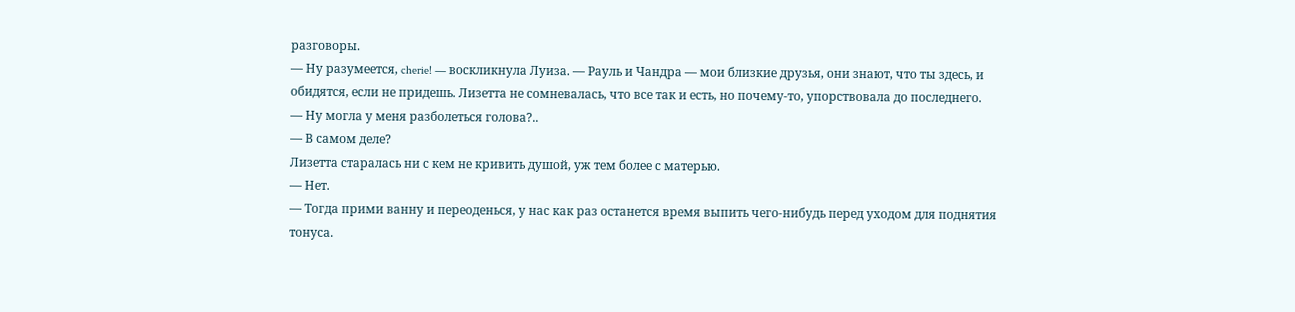разговоры.
— Ну разумеется, cherie! — воскликнула Луиза. — Рауль и Чандра — мои близкие друзья, они знают, что ты здесь, и обидятся, если не придешь. Лизетта не сомневалась, что все так и есть, но почему-то, упорствовала до последнего.
— Ну могла у меня разболеться голова?..
— В самом деле?
Лизетта старалась ни с кем не кривить душой, уж тем более с матерью.
— Нет.
— Тогда прими ванну и переоденься, у нас как раз останется время выпить чего-нибудь перед уходом для поднятия тонуса.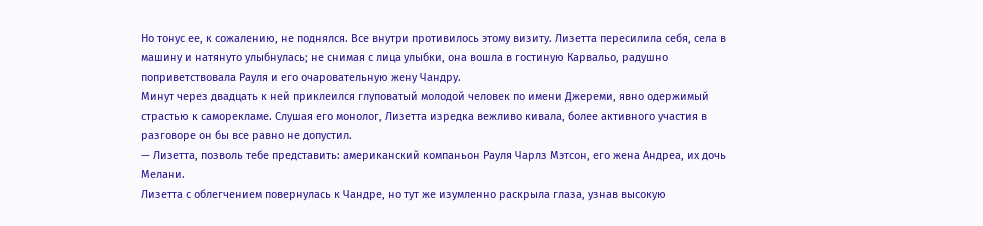Но тонус ее, к сожалению, не поднялся. Все внутри противилось этому визиту. Лизетта пересилила себя, села в машину и натянуто улыбнулась; не снимая с лица улыбки, она вошла в гостиную Карвальо, радушно поприветствовала Рауля и его очаровательную жену Чандру.
Минут через двадцать к ней приклеился глуповатый молодой человек по имени Джереми, явно одержимый страстью к саморекламе. Слушая его монолог, Лизетта изредка вежливо кивала, более активного участия в разговоре он бы все равно не допустил.
— Лизетта, позволь тебе представить: американский компаньон Рауля Чарлз Мэтсон, его жена Андреа, их дочь Мелани.
Лизетта с облегчением повернулась к Чандре, но тут же изумленно раскрыла глаза, узнав высокую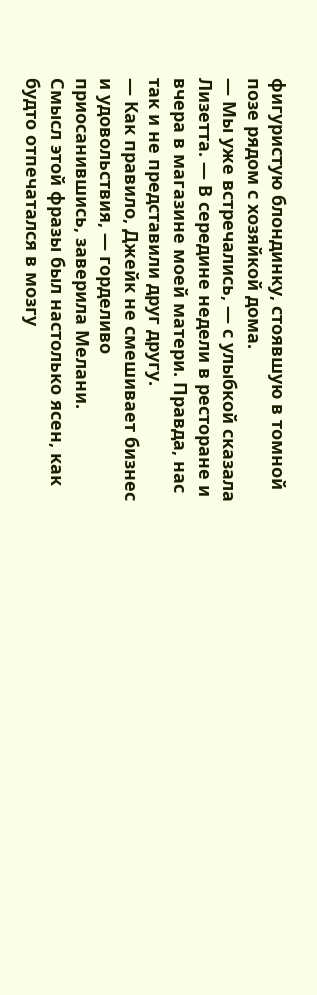фигуристую блондинку, стоявшую в томной позе рядом с хозяйкой дома.
— Мы уже встречались, — с улыбкой сказала Лизетта. — В середине недели в ресторане и вчера в магазине моей матери. Правда, нас так и не представили друг другу.
— Как правило, Джейк не смешивает бизнес и удовольствия, — горделиво приосанившись, заверила Мелани.
Смысл этой фразы был настолько ясен, как будто отпечатался в мозгу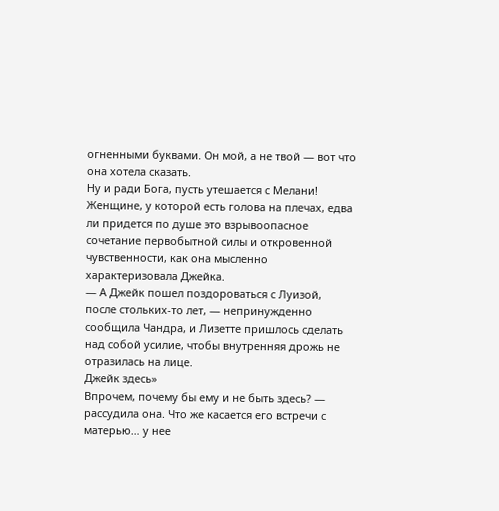огненными буквами. Он мой, а не твой — вот что она хотела сказать.
Ну и ради Бога, пусть утешается с Мелани! Женщине, у которой есть голова на плечах, едва ли придется по душе это взрывоопасное сочетание первобытной силы и откровенной чувственности, как она мысленно характеризовала Джейка.
— А Джейк пошел поздороваться с Луизой, после стольких-то лет, — непринужденно сообщила Чандра, и Лизетте пришлось сделать над собой усилие, чтобы внутренняя дрожь не отразилась на лице.
Джейк здесь»
Впрочем, почему бы ему и не быть здесь? — рассудила она. Что же касается его встречи с матерью… у нее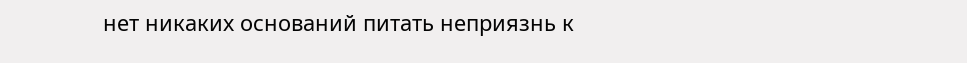нет никаких оснований питать неприязнь к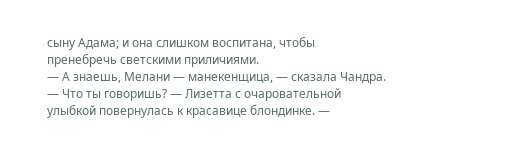сыну Адама; и она слишком воспитана, чтобы пренебречь светскими приличиями.
— А знаешь, Мелани — манекенщица, — сказала Чандра.
— Что ты говоришь? — Лизетта с очаровательной улыбкой повернулась к красавице блондинке. —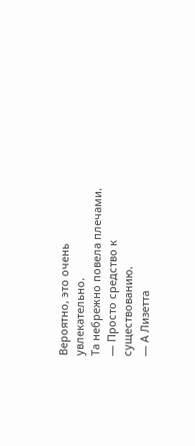Вероятно, это очень увлекательно.
Та небрежно повела плечами.
— Просто средство к существованию.
— А Лизетта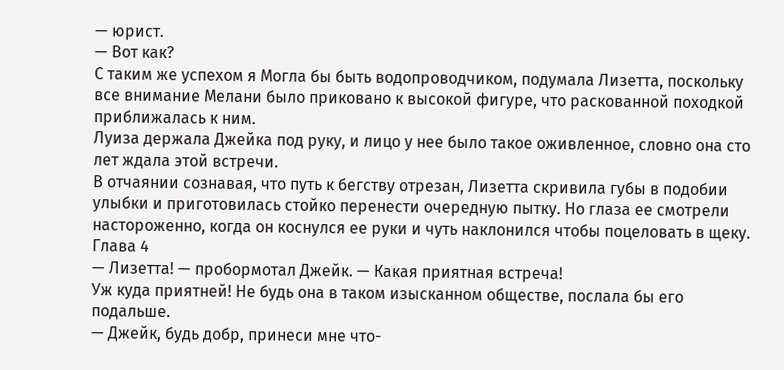— юрист.
— Вот как?
С таким же успехом я Могла бы быть водопроводчиком, подумала Лизетта, поскольку все внимание Мелани было приковано к высокой фигуре, что раскованной походкой приближалась к ним.
Луиза держала Джейка под руку, и лицо у нее было такое оживленное, словно она сто лет ждала этой встречи.
В отчаянии сознавая, что путь к бегству отрезан, Лизетта скривила губы в подобии улыбки и приготовилась стойко перенести очередную пытку. Но глаза ее смотрели настороженно, когда он коснулся ее руки и чуть наклонился чтобы поцеловать в щеку.
Глава 4
— Лизетта! — пробормотал Джейк. — Какая приятная встреча!
Уж куда приятней! Не будь она в таком изысканном обществе, послала бы его подальше.
— Джейк, будь добр, принеси мне что-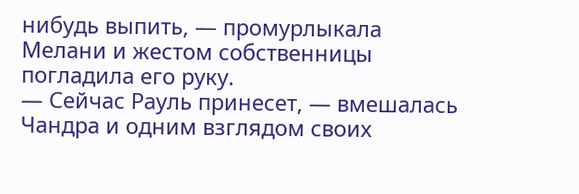нибудь выпить, — промурлыкала Мелани и жестом собственницы погладила его руку.
— Сейчас Рауль принесет, — вмешалась Чандра и одним взглядом своих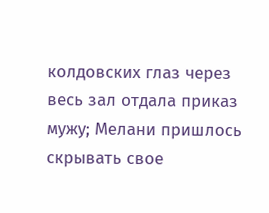колдовских глаз через весь зал отдала приказ мужу; Мелани пришлось скрывать свое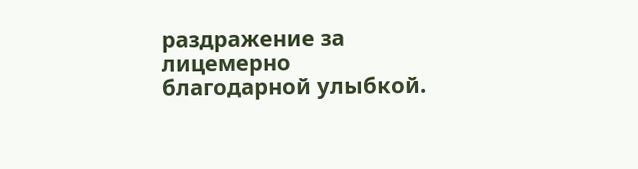раздражение за лицемерно благодарной улыбкой.